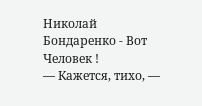Николай Бондаренко - Вот Человек !
— Кажется, тихо, —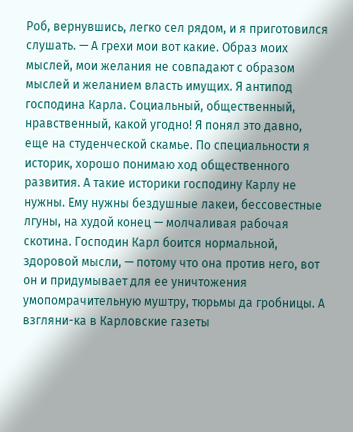Роб, вернувшись, легко сел рядом, и я приготовился слушать. — А грехи мои вот какие. Образ моих мыслей, мои желания не совпадают с образом мыслей и желанием власть имущих. Я антипод господина Карла. Социальный, общественный, нравственный, какой угодно! Я понял это давно, еще на студенческой скамье. По специальности я историк, хорошо понимаю ход общественного развития. А такие историки господину Карлу не нужны. Ему нужны бездушные лакеи, бессовестные лгуны, на худой конец — молчаливая рабочая скотина. Господин Карл боится нормальной, здоровой мысли, — потому что она против него, вот он и придумывает для ее уничтожения умопомрачительную муштру, тюрьмы да гробницы. А взгляни-ка в Карловские газеты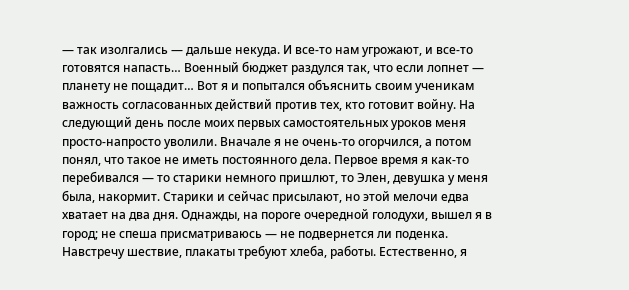— так изолгались — дальше некуда. И все-то нам угрожают, и все-то готовятся напасть… Военный бюджет раздулся так, что если лопнет — планету не пощадит… Вот я и попытался объяснить своим ученикам важность согласованных действий против тех, кто готовит войну. На следующий день после моих первых самостоятельных уроков меня просто-напросто уволили. Вначале я не очень-то огорчился, а потом понял, что такое не иметь постоянного дела. Первое время я как-то перебивался — то старики немного пришлют, то Элен, девушка у меня была, накормит. Старики и сейчас присылают, но этой мелочи едва хватает на два дня. Однажды, на пороге очередной голодухи, вышел я в город; не спеша присматриваюсь — не подвернется ли поденка. Навстречу шествие, плакаты требуют хлеба, работы. Естественно, я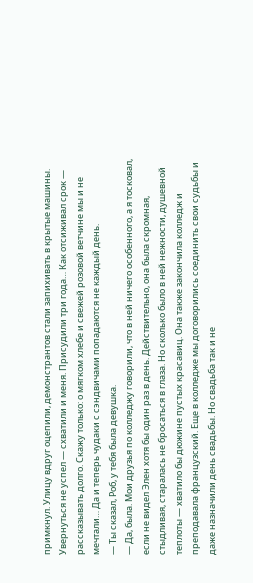примкнул. Улицу вдруг оцепили, демонстрантов стали запихивать в крытые машины. Увернуться не успел — схватили и меня. Присудили три года… Как отсиживал срок — рассказывать долго. Скажу только: о мягком хлебе и свежей розовой ветчине мы и не мечтали… Да и теперь чудаки с сэндвичами попадаются не каждый день.
— Ты сказал, Роб, у тебя была девушка.
— Да, была. Мои друзья по колледжу говорили, что в ней ничего особенного, а я тосковал, если не видел Элен хотя бы один раз в день. Действительно, она была скромная, стыдливая, старалась не бросаться в глаза. Но сколько было в ней нежности, душевной теплоты — хватило бы дюжине пустых красавиц. Она также закончила колледж и преподавала французский. Еще в колледже мы договорились соединить свои судьбы и даже назначили день свадьбы. Но свадьба так и не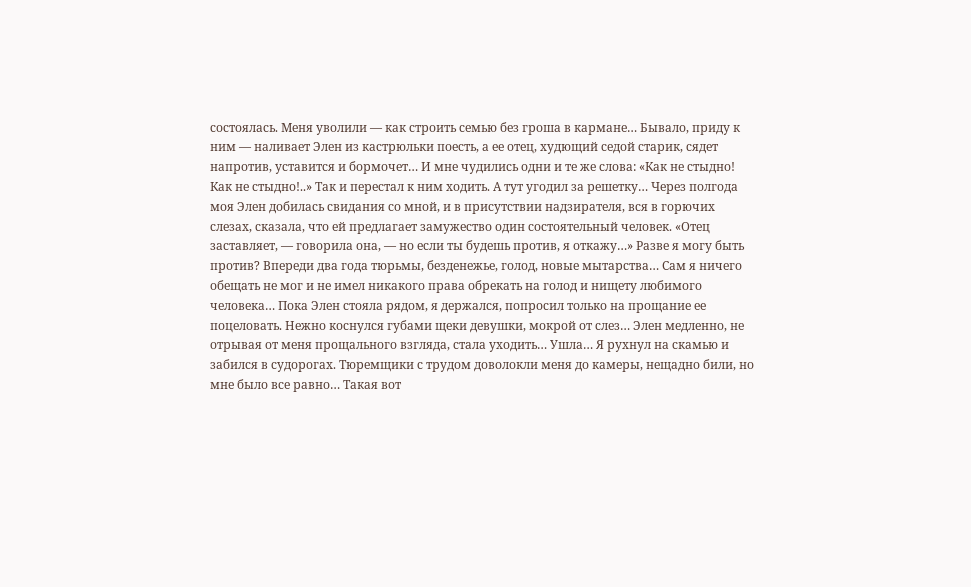состоялась. Меня уволили — как строить семью без гроша в кармане… Бывало, приду к ним — наливает Элен из кастрюльки поесть, а ее отец, худющий седой старик, сядет напротив, уставится и бормочет… И мне чудились одни и те же слова: «Как не стыдно! Как не стыдно!..» Так и перестал к ним ходить. А тут угодил за решетку… Через полгода моя Элен добилась свидания со мной, и в присутствии надзирателя, вся в горючих слезах, сказала, что ей предлагает замужество один состоятельный человек. «Отец заставляет, — говорила она, — но если ты будешь против, я откажу…» Разве я могу быть против? Впереди два года тюрьмы, безденежье, голод, новые мытарства… Сам я ничего обещать не мог и не имел никакого права обрекать на голод и нищету любимого человека… Пока Элен стояла рядом, я держался, попросил только на прощание ее поцеловать. Нежно коснулся губами щеки девушки, мокрой от слез… Элен медленно, не отрывая от меня прощального взгляда, стала уходить… Ушла… Я рухнул на скамью и забился в судорогах. Тюремщики с трудом доволокли меня до камеры, нещадно били, но мне было все равно… Такая вот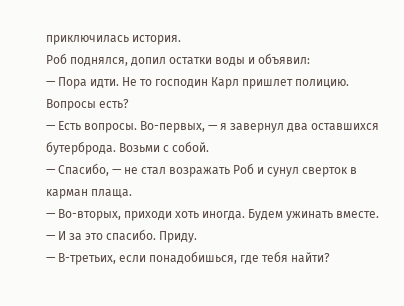приключилась история.
Роб поднялся, допил остатки воды и объявил:
— Пора идти. Не то господин Карл пришлет полицию. Вопросы есть?
— Есть вопросы. Во-первых, — я завернул два оставшихся бутерброда. Возьми с собой.
— Спасибо, — не стал возражать Роб и сунул сверток в карман плаща.
— Во-вторых, приходи хоть иногда. Будем ужинать вместе.
— И за это спасибо. Приду.
— В-третьих, если понадобишься, где тебя найти?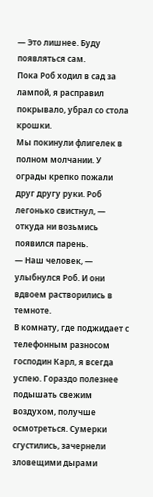— Это лишнее. Буду появляться сам.
Пока Роб ходил в сад за лампой, я расправил покрывало, убрал со стола крошки.
Мы покинули флигелек в полном молчании. У ограды крепко пожали друг другу руки. Роб легонько свистнул, — откуда ни возьмись появился парень.
— Наш человек, — улыбнулся Роб. И они вдвоем растворились в темноте.
В комнату, где поджидает с телефонным разносом господин Карл, я всегда успею. Гораздо полезнее подышать свежим воздухом, получше осмотреться. Сумерки сгустились, зачернели зловещими дырами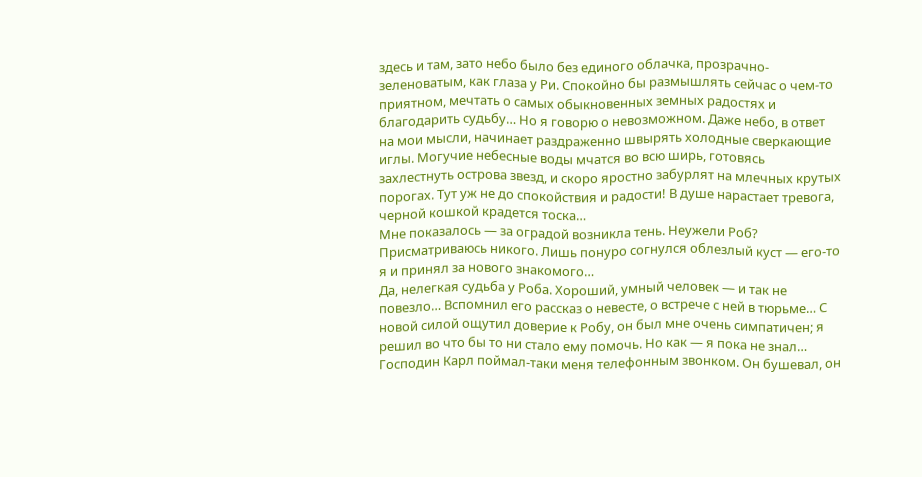здесь и там, зато небо было без единого облачка, прозрачно-зеленоватым, как глаза у Ри. Спокойно бы размышлять сейчас о чем-то приятном, мечтать о самых обыкновенных земных радостях и благодарить судьбу… Но я говорю о невозможном. Даже небо, в ответ на мои мысли, начинает раздраженно швырять холодные сверкающие иглы. Могучие небесные воды мчатся во всю ширь, готовясь захлестнуть острова звезд, и скоро яростно забурлят на млечных крутых порогах. Тут уж не до спокойствия и радости! В душе нарастает тревога, черной кошкой крадется тоска…
Мне показалось — за оградой возникла тень. Неужели Роб? Присматриваюсь никого. Лишь понуро согнулся облезлый куст — его-то я и принял за нового знакомого…
Да, нелегкая судьба у Роба. Хороший, умный человек — и так не повезло… Вспомнил его рассказ о невесте, о встрече с ней в тюрьме… С новой силой ощутил доверие к Робу, он был мне очень симпатичен; я решил во что бы то ни стало ему помочь. Но как — я пока не знал…
Господин Карл поймал-таки меня телефонным звонком. Он бушевал, он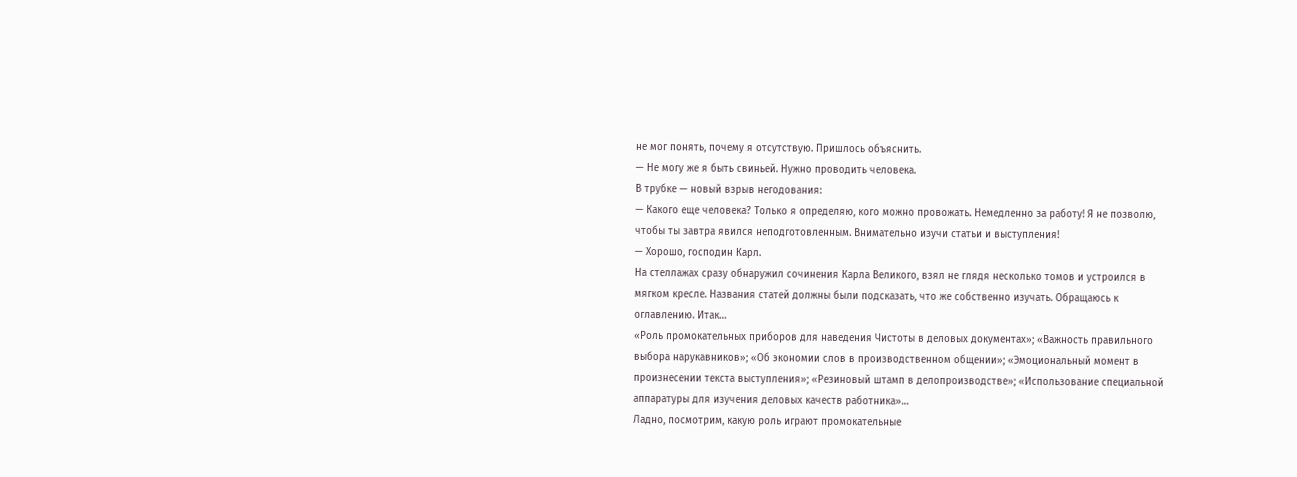не мог понять, почему я отсутствую. Пришлось объяснить.
— Не могу же я быть свиньей. Нужно проводить человека.
В трубке — новый взрыв негодования:
— Какого еще человека? Только я определяю, кого можно провожать. Немедленно за работу! Я не позволю, чтобы ты завтра явился неподготовленным. Внимательно изучи статьи и выступления!
— Хорошо, господин Карл.
На стеллажах сразу обнаружил сочинения Карла Великого, взял не глядя несколько томов и устроился в мягком кресле. Названия статей должны были подсказать, что же собственно изучать. Обращаюсь к оглавлению. Итак…
«Роль промокательных приборов для наведения Чистоты в деловых документах»; «Важность правильного выбора нарукавников»; «Об экономии слов в производственном общении»; «Эмоциональный момент в произнесении текста выступления»; «Резиновый штамп в делопроизводстве»; «Использование специальной аппаратуры для изучения деловых качеств работника»…
Ладно, посмотрим, какую роль играют промокательные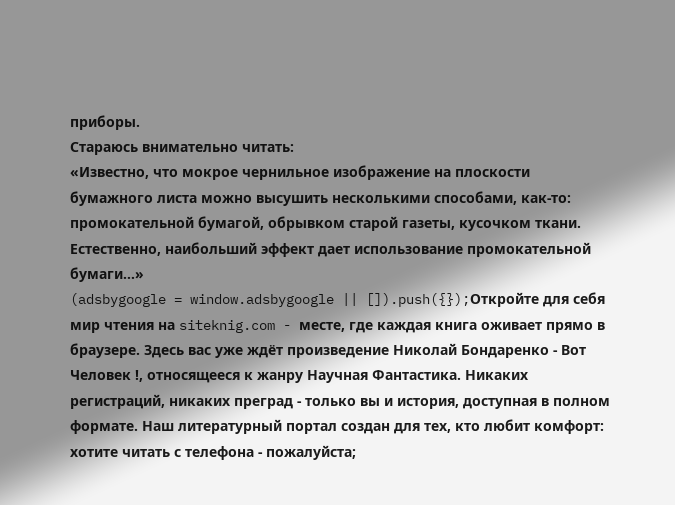приборы.
Стараюсь внимательно читать:
«Известно, что мокрое чернильное изображение на плоскости бумажного листа можно высушить несколькими способами, как-то: промокательной бумагой, обрывком старой газеты, кусочком ткани. Естественно, наибольший эффект дает использование промокательной бумаги…»
(adsbygoogle = window.adsbygoogle || []).push({});Откройте для себя мир чтения на siteknig.com - месте, где каждая книга оживает прямо в браузере. Здесь вас уже ждёт произведение Николай Бондаренко - Вот Человек !, относящееся к жанру Научная Фантастика. Никаких регистраций, никаких преград - только вы и история, доступная в полном формате. Наш литературный портал создан для тех, кто любит комфорт: хотите читать с телефона - пожалуйста;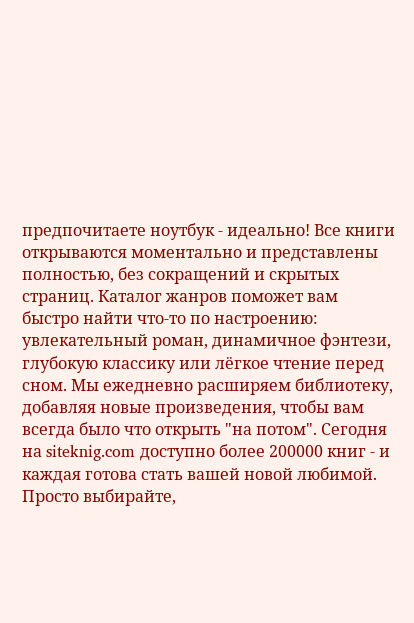предпочитаете ноутбук - идеально! Все книги открываются моментально и представлены полностью, без сокращений и скрытых страниц. Каталог жанров поможет вам быстро найти что-то по настроению: увлекательный роман, динамичное фэнтези, глубокую классику или лёгкое чтение перед сном. Мы ежедневно расширяем библиотеку, добавляя новые произведения, чтобы вам всегда было что открыть "на потом". Сегодня на siteknig.com доступно более 200000 книг - и каждая готова стать вашей новой любимой. Просто выбирайте,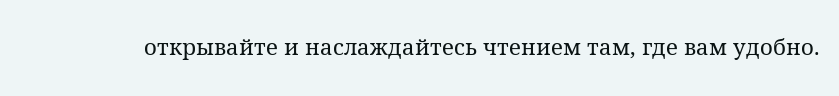открывайте и наслаждайтесь чтением там, где вам удобно.